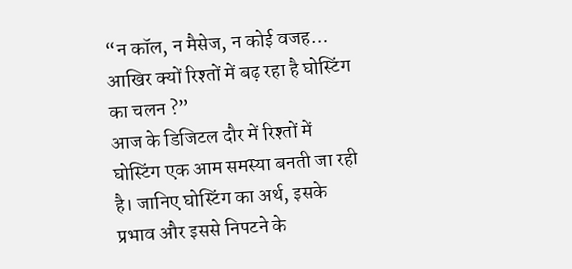“न कॉल, न मैसेज, न कोई वजह… आखिर क्यों रिश्तों में बढ़ रहा है घोस्टिंग का चलन ?”
आज के डिजिटल दौर में रिश्तों में घोस्टिंग एक आम समस्या बनती जा रही है। जानिए घोस्टिंग का अर्थ, इसके प्रभाव और इससे निपटने के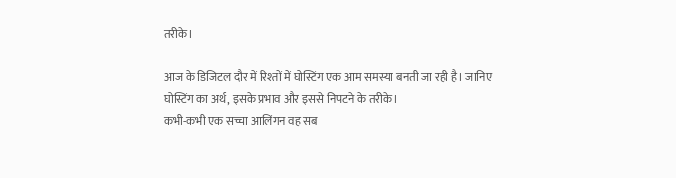तरीके।

आज के डिजिटल दौर में रिश्तों में घोस्टिंग एक आम समस्या बनती जा रही है। जानिए घोस्टिंग का अर्थ, इसके प्रभाव और इससे निपटने के तरीके।
कभी-कभी एक सच्चा आलिंगन वह सब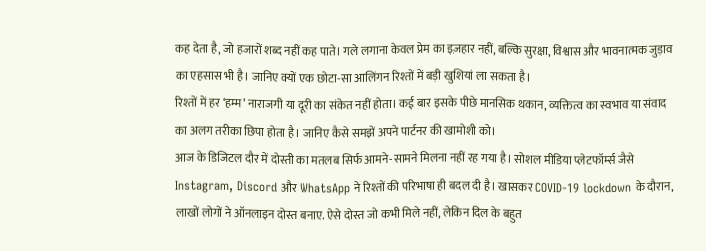कह देता है, जो हजारों शब्द नहीं कह पाते। गले लगाना केवल प्रेम का इज़हार नहीं, बल्कि सुरक्षा, विश्वास और भावनात्मक जुड़ाव का एहसास भी है। जानिए क्यों एक छोटा-सा आलिंगन रिश्तों में बड़ी खुशियां ला सकता है।
रिश्तों में हर ‘हम्म’ नाराजगी या दूरी का संकेत नहीं होता। कई बार इसके पीछे मानसिक थकान, व्यक्तित्व का स्वभाव या संवाद का अलग तरीका छिपा होता है। जानिए कैसे समझें अपने पार्टनर की खामोशी को।
आज के डिजिटल दौर में दोस्ती का मतलब सिर्फ आमने-सामने मिलना नहीं रह गया है। सोशल मीडिया प्लेटफॉर्म्स जैसे Instagram, Discord और WhatsApp ने रिश्तों की परिभाषा ही बदल दी है। खासकर COVID-19 lockdown के दौरान, लाखों लोगों ने ऑनलाइन दोस्त बनाए. ऐसे दोस्त जो कभी मिले नहीं, लेकिन दिल के बहुत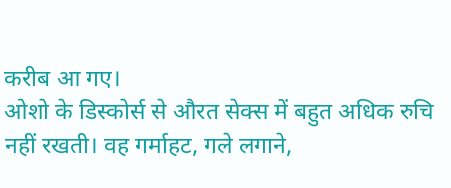करीब आ गए।
ओशो के डिस्कोर्स से औरत सेक्स में बहुत अधिक रुचि नहीं रखती। वह गर्माहट, गले लगाने,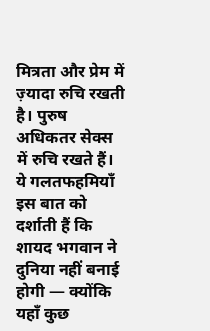मित्रता और प्रेम में ज़्यादा रुचि रखती है। पुरुष अधिकतर सेक्स में रुचि रखते हैं। ये गलतफहमियाँ इस बात को दर्शाती हैं कि शायद भगवान ने दुनिया नहीं बनाई होगी — क्योंकि यहाँ कुछ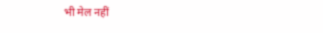भी मेल नहीं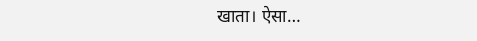खाता। ऐसा…